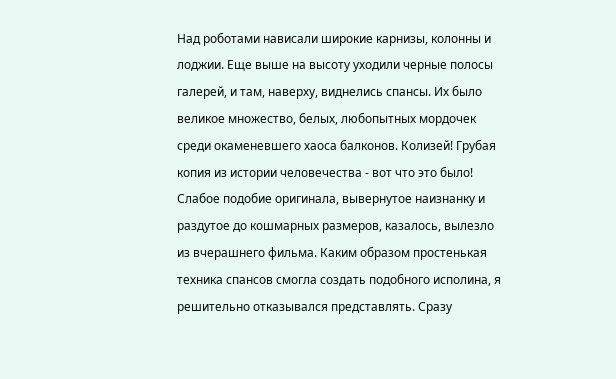Над роботами нависали широкие карнизы, колонны и лоджии. Еще выше на высоту уходили черные полосы галерей, и там, наверху, виднелись спансы. Их было великое множество, белых, любопытных мордочек среди окаменевшего хаоса балконов. Колизей! Грубая копия из истории человечества - вот что это было! Слабое подобие оригинала, вывернутое наизнанку и раздутое до кошмарных размеров, казалось, вылезло из вчерашнего фильма. Каким образом простенькая техника спансов смогла создать подобного исполина, я решительно отказывался представлять. Сразу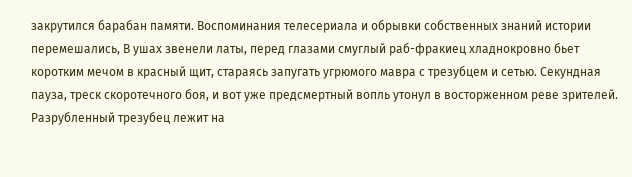закрутился барабан памяти. Воспоминания телесериала и обрывки собственных знаний истории перемешались, В ушах звенели латы, перед глазами смуглый раб-фракиец хладнокровно бьет коротким мечом в красный щит, стараясь запугать угрюмого мавра с трезубцем и сетью. Секундная пауза, треск скоротечного боя, и вот уже предсмертный вопль утонул в восторженном реве зрителей. Разрубленный трезубец лежит на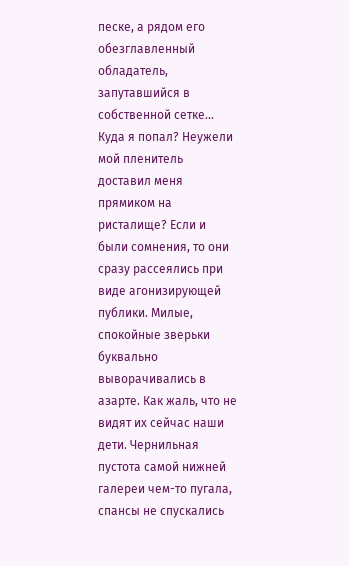песке, а рядом его обезглавленный обладатель, запутавшийся в собственной сетке...  Куда я попал? Неужели мой пленитель доставил меня прямиком на ристалище? Если и были сомнения, то они сразу рассеялись при виде агонизирующей публики. Милые, спокойные зверьки буквально выворачивались в азарте. Как жаль, что не видят их сейчас наши дети. Чернильная пустота самой нижней галереи чем-то пугала, спансы не спускались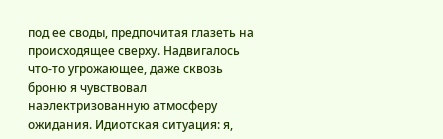под ее своды, предпочитая глазеть на происходящее сверху. Надвигалось что-то угрожающее, даже сквозь броню я чувствовал наэлектризованную атмосферу ожидания. Идиотская ситуация: я,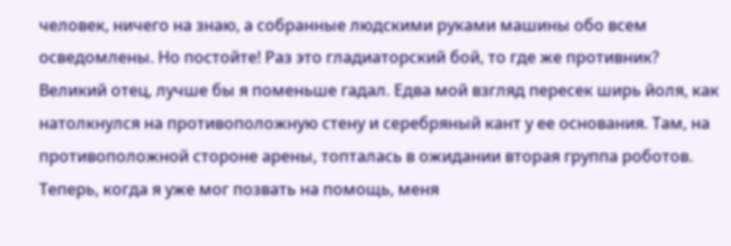человек, ничего на знаю, а собранные людскими руками машины обо всем осведомлены. Но постойте! Раз это гладиаторский бой, то где же противник? Великий отец, лучше бы я поменьше гадал. Едва мой взгляд пересек ширь йоля, как натолкнулся на противоположную стену и серебряный кант у ее основания. Там, на противоположной стороне арены, топталась в ожидании вторая группа роботов. Теперь, когда я уже мог позвать на помощь, меня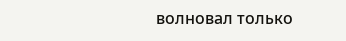волновал только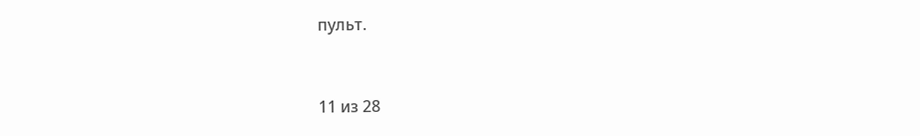пульт.


11 из 28